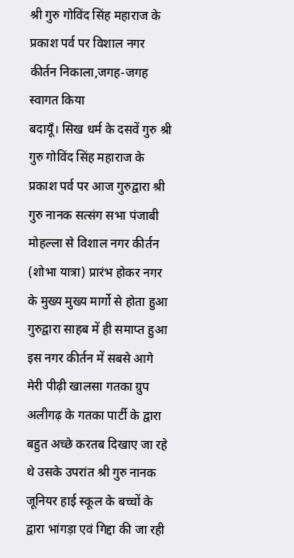श्री गुरु गोविंद सिंह महाराज के प्रकाश पर्व पर विशाल नगर कीर्तन निकाला,जगह-जगह स्वागत किया
बदायूँ। सिख धर्म के दसवें गुरु श्री गुरु गोविंद सिंह महाराज के प्रकाश पर्व पर आज गुरुद्वारा श्री गुरु नानक सत्संग सभा पंजाबी मोहल्ला से विशाल नगर कीर्तन (शोभा यात्रा) प्रारंभ होकर नगर के मुख्य मुख्य मार्गो से होता हुआ गुरुद्वारा साहब में ही समाप्त हुआ
इस नगर कीर्तन में सबसे आगे मेरी पीढ़ी खालसा गतका ग्रुप अलीगढ़ के गतका पार्टी के द्वारा बहुत अच्छे करतब दिखाए जा रहे थे उसके उपरांत श्री गुरु नानक जूनियर हाई स्कूल के बच्चों के द्वारा भांगड़ा एवं गिद्दा की जा रही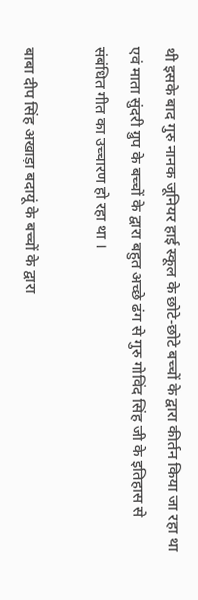थी इसके बाद गुरु नानक जूनियर हाई स्कूल के छोटे-छोटे बच्चों के द्वारा कीर्तन किया जा रहा था एवं माता सुंदरी ग्रुप के बच्चों के द्वारा बहुत अच्छे ढंग से गुरु गोविंद सिंह जी के इतिहास से संबंधित गीत का उच्चारण हो रहा था ।

बाबा दीप सिंह अखाड़ा बदायूं के बच्चों के द्वारा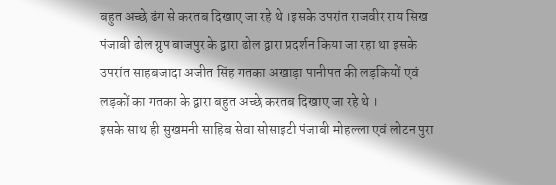बहुत अच्छे ढंग से करतब दिखाए जा रहे थे ।इसके उपरांत राजवीर राय सिख पंजाबी ढोल ग्रुप बाजपुर के द्वारा ढोल द्वारा प्रदर्शन किया जा रहा था इसके उपरांत साहबजादा अजीत सिंह गतका अखाड़ा पानीपत की लड़कियों एवं लड़कों का गतका के द्वारा बहुत अच्छे करतब दिखाए जा रहे थे ।
इसके साथ ही सुखमनी साहिब सेवा सोसाइटी पंजाबी मोहल्ला एवं लोटन पुरा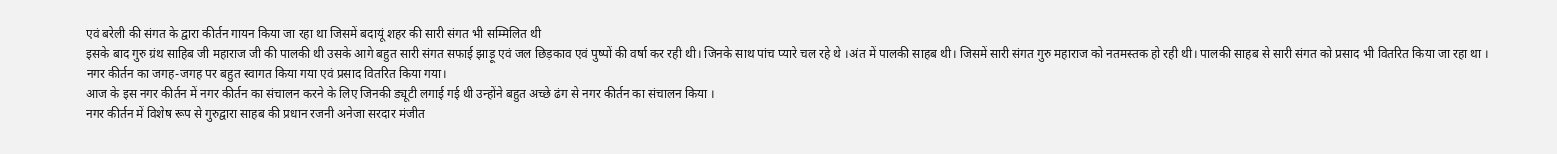एवं बरेली की संगत के द्वारा कीर्तन गायन किया जा रहा था जिसमें बदायूं शहर की सारी संगत भी सम्मिलित थी
इसके बाद गुरु ग्रंथ साहिब जी महाराज जी की पालकी थी उसके आगे बहुत सारी संगत सफाई झाड़ू एवं जल छिड़काव एवं पुष्पों की वर्षा कर रही थी। जिनके साथ पांच प्यारे चल रहे थे ।अंत में पालकी साहब थी। जिसमें सारी संगत गुरु महाराज को नतमस्तक हो रही थी। पालकी साहब से सारी संगत को प्रसाद भी वितरित किया जा रहा था ।
नगर कीर्तन का जगह-जगह पर बहुत स्वागत किया गया एवं प्रसाद वितरित किया गया।
आज के इस नगर कीर्तन में नगर कीर्तन का संचालन करने के लिए जिनकी ड्यूटी लगाई गई थी उन्होंने बहुत अच्छे ढंग से नगर कीर्तन का संचालन किया ।
नगर कीर्तन में विशेष रूप से गुरुद्वारा साहब की प्रधान रजनी अनेजा सरदार मंजीत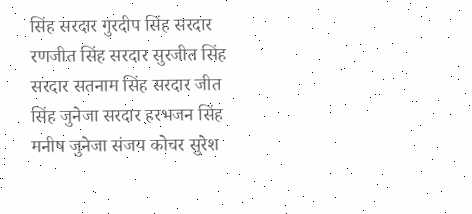सिंह सरदार गुरदीप सिंह सरदार रणजीत सिंह सरदार सुरजीत सिंह सरदार सतनाम सिंह सरदार जीत सिंह जुनेजा सरदार हरभजन सिंह मनीष जुनेजा संजय कोचर सुरेश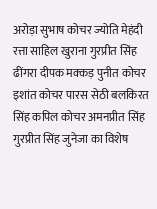अरोड़ा सुभाष कोचर ज्योति मेहंदी रत्ता साहिल खुराना गुरप्रीत सिंह ढींगरा दीपक मक्कड़ पुनीत कोचर इशांत कोचर पारस सेठी बलकिरत सिंह कपिल कोचर अमनप्रीत सिंह गुरप्रीत सिंह जुनेजा का विशेष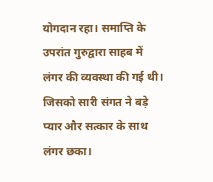योगदान रहा। समाप्ति के उपरांत गुरुद्वारा साहब में लंगर की व्यवस्था की गई थी। जिसको सारी संगत ने बड़े प्यार और सत्कार के साथ लंगर छका।